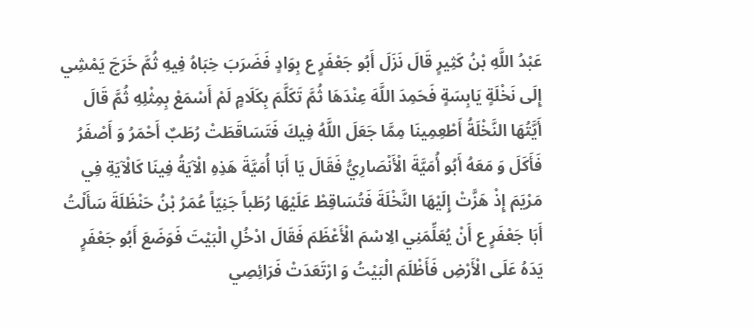عَبْدُ اللَّهِ بْنُ كَثِيرٍ قَالَ نَزَلَ أَبُو جَعْفَرٍ ع بِوَادٍ فَضَرَبَ خِبَاهُ فِيهِ ثُمَّ خَرَجَ يَمْشِي إِلَى نَخْلَةٍ يَابِسَةٍ فَحَمِدَ اللَّهَ عِنْدَهَا ثُمَّ تَكَلَّمَ بِكَلَامٍ لَمْ أَسْمَعْ بِمِثْلِهِ ثُمَّ قَالَ أَيَّتُهَا النَّخْلَةُ أَطْعِمِينَا مِمَّا جَعَلَ اللَّهُ فِيكَ فَتَسَاقَطَتْ رُطَبٌ أَحْمَرُ وَ أَصْفَرُ فَأَكَلَ وَ مَعَهُ أَبُو أُمَيَّةَ الْأَنْصَارِيُّ فَقَالَ يَا أَبَا أُمَيَّةَ هَذِهِ الْآيَةُ فِينَا كَالْآيَةِ فِي مَرْيَمَ إِذْ هَزَّتْ إِلَيْهَا النَّخْلَةَ فَتُسَاقِطْ عَلَيْهَا رُطَباً جَنِيّاً عُمَرُ بْنُ حَنْظَلَةَ سَأَلْتُ أَبَا جَعْفَرٍ ع أَنْ يُعَلِّمَنِي الِاسْمَ الْأَعْظَمَ فَقَالَ ادْخُلِ الْبَيْتَ فَوَضَعَ أَبُو جَعْفَرٍ يَدَهُ عَلَى الْأَرْضِ فَأَظْلَمَ الْبَيْتُ وَ ارْتَعَدَتْ فَرَائِصِي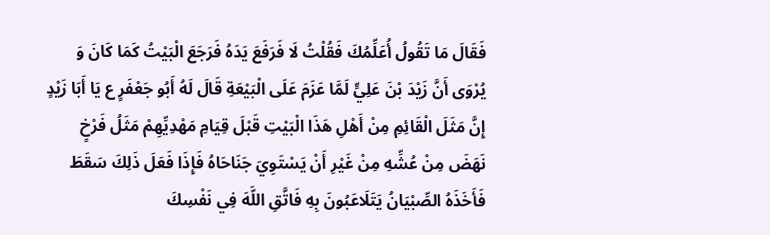فَقَالَ مَا تَقُولُ أُعَلِّمُكَ فَقُلْتُ لَا فَرَفَعَ يَدَهُ فَرَجَعَ الْبَيْتُ كَمَا كَانَ وَ يُرْوَى أَنَّ زَيْدَ بْنَ عَلِيٍّ لَمَّا عَزَمَ عَلَى الْبَيْعَةِ قَالَ لَهُ أَبُو جَعْفَرٍ ع يَا أَبَا زَيْدٍ إِنَّ مَثَلَ الْقَائِمِ مِنْ أَهْلِ هَذَا الْبَيْتِ قَبْلَ قِيَامِ مَهْدِيِّهِمْ مَثَلُ فَرْخٍ نَهَضَ مِنْ عُشِّهِ مِنْ غَيْرِ أَنْ يَسْتَوِيَ جَنَاحَاهُ فَإِذَا فَعَلَ ذَلِكَ سَقَطَ فَأَخَذَهُ الصِّبْيَانُ يَتَلَاعَبُونَ بِهِ فَاتَّقِ اللَّهَ فِي نَفْسِكَ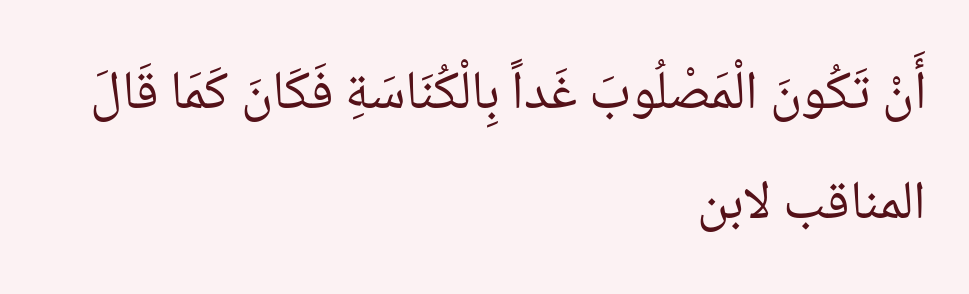أَنْ تَكُونَ الْمَصْلُوبَ غَداً بِالْكُنَاسَةِ فَكَانَ كَمَا قَالَ
المناقب لابن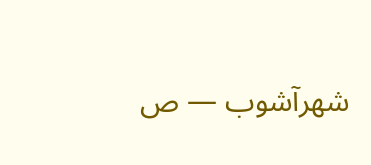شهرآشوب — ص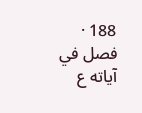188 · فصل في آياته ع